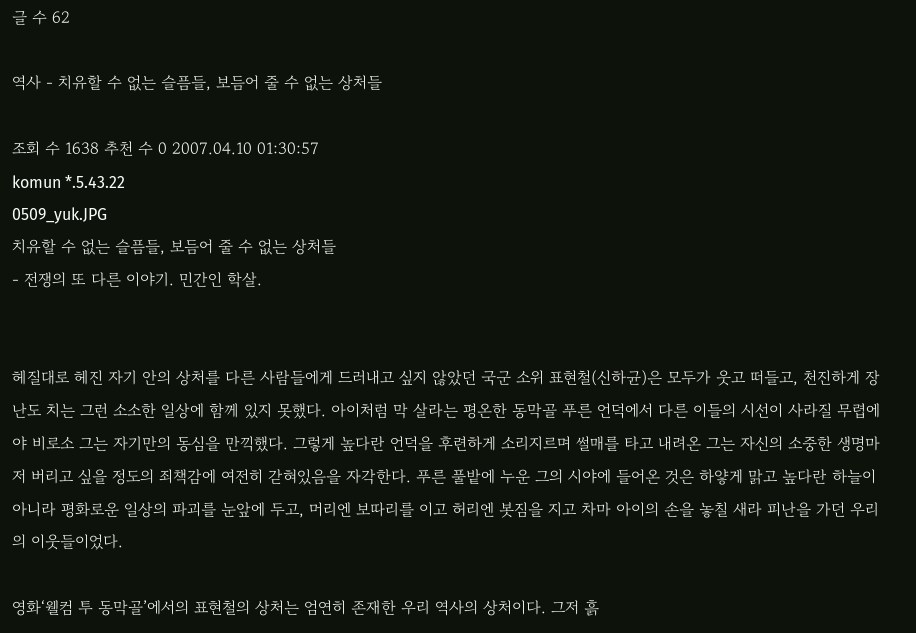글 수 62

역사 - 치유할 수 없는 슬픔들, 보듬어 줄 수 없는 상처들

조회 수 1638 추천 수 0 2007.04.10 01:30:57
komun *.5.43.22
0509_yuk.JPG
치유할 수 없는 슬픔들, 보듬어 줄 수 없는 상처들
- 전쟁의 또 다른 이야기. 민간인 학살.


헤질대로 헤진 자기 안의 상처를 다른 사람들에게 드러내고 싶지 않았던 국군 소위 표현철(신하균)은 모두가 웃고 떠들고, 천진하게 장난도 치는 그런 소소한 일상에 함께 있지 못했다. 아이처럼 막 살라는 평온한 동막골 푸른 언덕에서 다른 이들의 시선이 사라질 무렵에야 비로소 그는 자기만의 동심을 만끽했다. 그렇게 높다란 언덕을 후련하게 소리지르며 썰매를 타고 내려온 그는 자신의 소중한 생명마저 버리고 싶을 정도의 죄책감에 여전히 갇혀있음을 자각한다. 푸른 풀밭에 누운 그의 시야에 들어온 것은 하얗게 맑고 높다란 하늘이 아니라 평화로운 일상의 파괴를 눈앞에 두고, 머리엔 보따리를 이고 허리엔 봇짐을 지고 차마 아이의 손을 놓칠 새라 피난을 가던 우리의 이웃들이었다.

영화‘웰컴 투 동막골’에서의 표현철의 상처는 엄연히 존재한 우리 역사의 상처이다. 그저 흙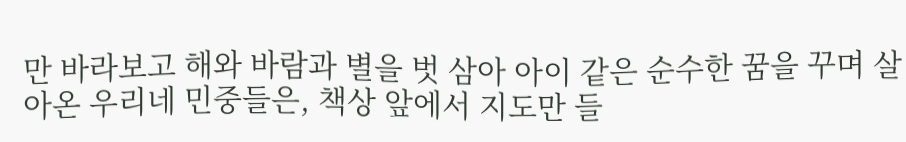만 바라보고 해와 바람과 별을 벗 삼아 아이 같은 순수한 꿈을 꾸며 살아온 우리네 민중들은, 책상 앞에서 지도만 들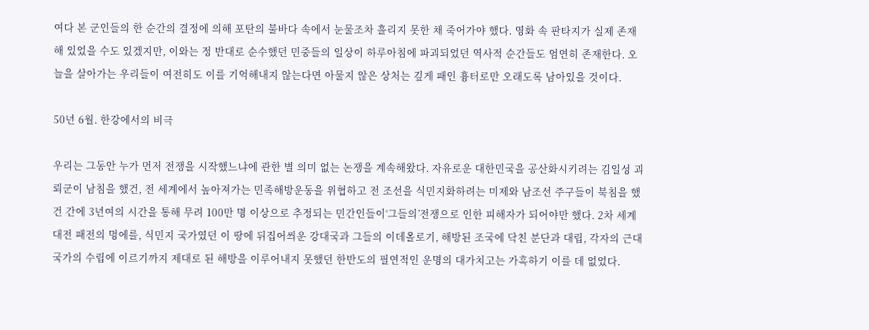여다 본 군인들의 한 순간의 결정에 의해 포탄의 불바다 속에서 눈물조차 흘리지 못한 채 죽어가야 했다. 영화 속 판타지가 실제 존재해 있었을 수도 있겠지만, 이와는 정 반대로 순수했던 민중들의 일상이 하루아침에 파괴되었던 역사적 순간들도 엄연히 존재한다. 오늘을 살아가는 우리들이 여전히도 이를 기억해내지 않는다면 아물지 않은 상처는 깊게 패인 흉터로만 오래도록 남아있을 것이다.

50년 6월. 한강에서의 비극

우리는 그동안 누가 먼저 전쟁을 시작했느냐에 관한 별 의미 없는 논쟁을 계속해왔다. 자유로운 대한민국을 공산화시키려는 김일성 괴뢰군이 남침을 했건, 전 세계에서 높아져가는 민족해방운동을 위협하고 전 조선을 식민지화하려는 미제와 남조선 주구들이 북침을 했건 간에 3년여의 시간을 통해 무려 100만 명 이상으로 추정되는 민간인들이‘그들의’전쟁으로 인한 피해자가 되어야만 했다. 2차 세계대전 패전의 멍에를, 식민지 국가였던 이 땅에 뒤집어씌운 강대국과 그들의 이데올로기, 해방된 조국에 닥친 분단과 대립, 각자의 근대국가의 수립에 이르기까지 제대로 된 해방을 이루어내지 못했던 한반도의 필연적인 운명의 대가치고는 가혹하기 이를 데 없었다.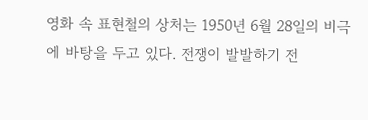영화 속 표현철의 상처는 1950년 6월 28일의 비극에 바탕을 두고 있다. 전쟁이 발발하기 전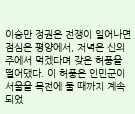이승만 정권은 전쟁이 일어나면 점심은 평양에서, 저녁은 신의주에서 먹겠다며 갖은 허풍을 떨어댔다. 이 허풍은 인민군이 서울을 목전에 둘 때까지 계속 되었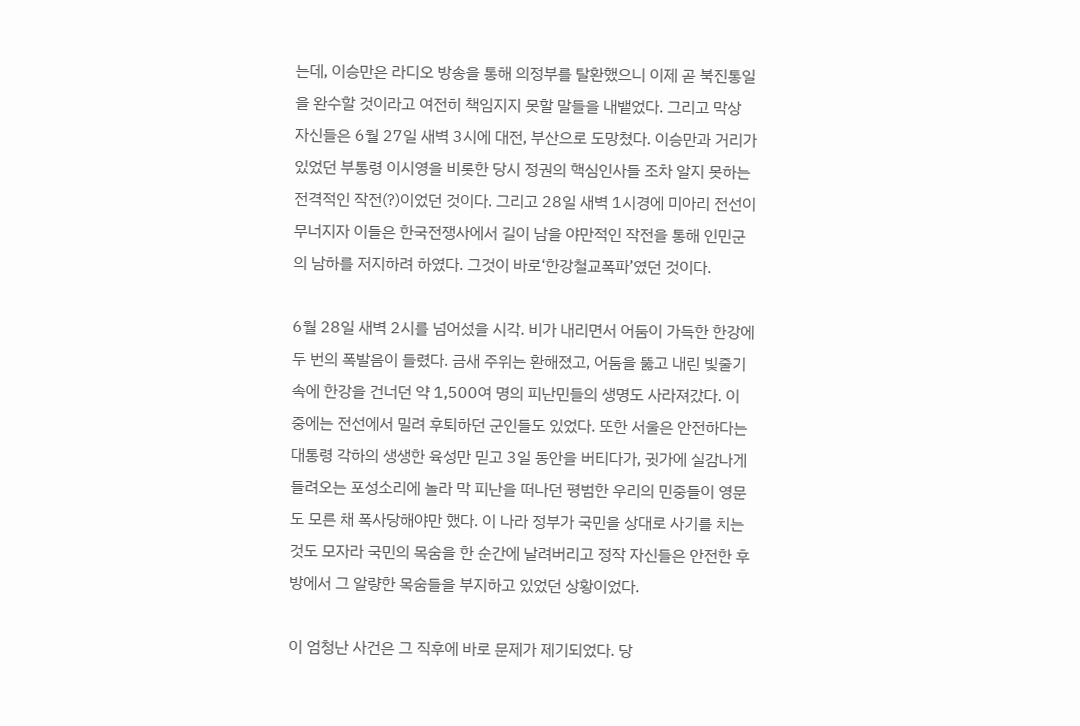는데, 이승만은 라디오 방송을 통해 의정부를 탈환했으니 이제 곧 북진통일을 완수할 것이라고 여전히 책임지지 못할 말들을 내뱉었다. 그리고 막상 자신들은 6월 27일 새벽 3시에 대전, 부산으로 도망쳤다. 이승만과 거리가 있었던 부통령 이시영을 비롯한 당시 정권의 핵심인사들 조차 알지 못하는 전격적인 작전(?)이었던 것이다. 그리고 28일 새벽 1시경에 미아리 전선이 무너지자 이들은 한국전쟁사에서 길이 남을 야만적인 작전을 통해 인민군의 남하를 저지하려 하였다. 그것이 바로‘한강철교폭파’였던 것이다.

6월 28일 새벽 2시를 넘어섰을 시각. 비가 내리면서 어둠이 가득한 한강에 두 번의 폭발음이 들렸다. 금새 주위는 환해졌고, 어둠을 뚫고 내린 빛줄기 속에 한강을 건너던 약 1,500여 명의 피난민들의 생명도 사라져갔다. 이 중에는 전선에서 밀려 후퇴하던 군인들도 있었다. 또한 서울은 안전하다는 대통령 각하의 생생한 육성만 믿고 3일 동안을 버티다가, 귓가에 실감나게 들려오는 포성소리에 놀라 막 피난을 떠나던 평범한 우리의 민중들이 영문도 모른 채 폭사당해야만 했다. 이 나라 정부가 국민을 상대로 사기를 치는 것도 모자라 국민의 목숨을 한 순간에 날려버리고 정작 자신들은 안전한 후방에서 그 알량한 목숨들을 부지하고 있었던 상황이었다.

이 엄청난 사건은 그 직후에 바로 문제가 제기되었다. 당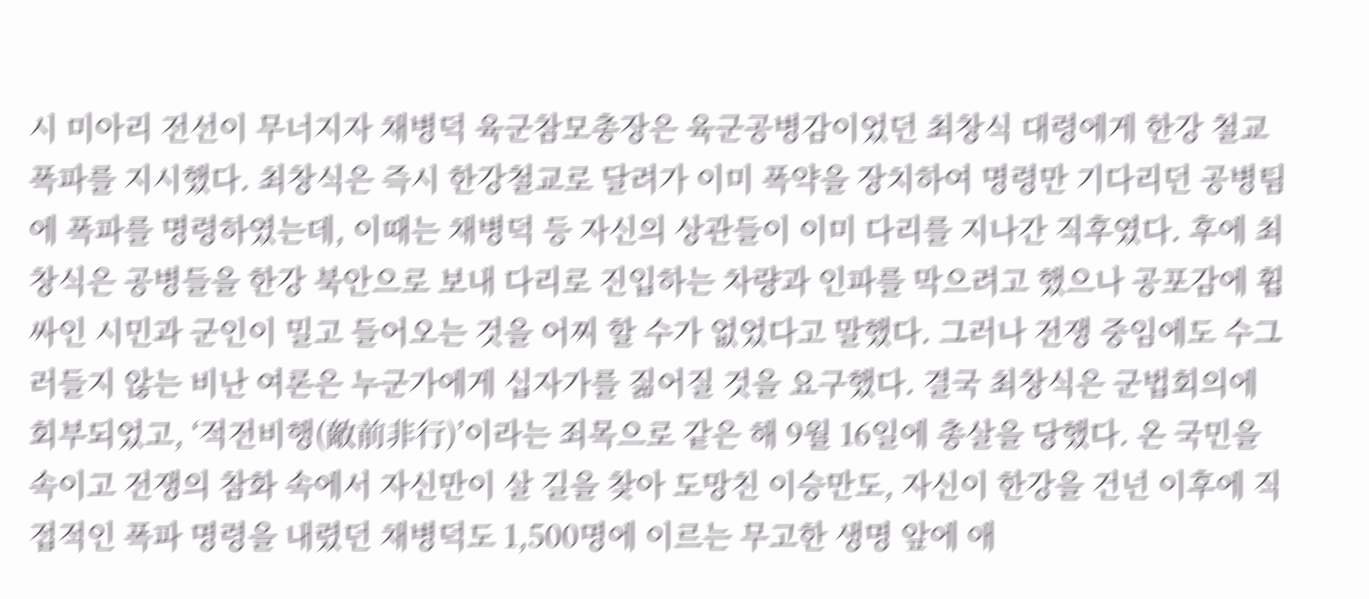시 미아리 전선이 무너지자 채병덕 육군참모총장은 육군공병감이었던 최창식 대령에게 한강 철교폭파를 지시했다. 최창식은 즉시 한강철교로 달려가 이미 폭약을 장치하여 명령만 기다리던 공병팀에 폭파를 명령하였는데, 이때는 채병덕 등 자신의 상관들이 이미 다리를 지나간 직후였다. 후에 최창식은 공병들을 한강 북안으로 보내 다리로 진입하는 차량과 인파를 막으려고 했으나 공포감에 휩싸인 시민과 군인이 밀고 들어오는 것을 어찌 할 수가 없었다고 말했다. 그러나 전쟁 중임에도 수그러들지 않는 비난 여론은 누군가에게 십자가를 짊어질 것을 요구했다. 결국 최창식은 군법회의에 회부되었고, ‘적전비행(敵前非行)’이라는 죄목으로 같은 해 9월 16일에 총살을 당했다. 온 국민을 속이고 전쟁의 참화 속에서 자신만이 살 길을 찾아 도망친 이승만도, 자신이 한강을 건넌 이후에 직접적인 폭파 명령을 내렸던 채병덕도 1,500명에 이르는 무고한 생명 앞에 애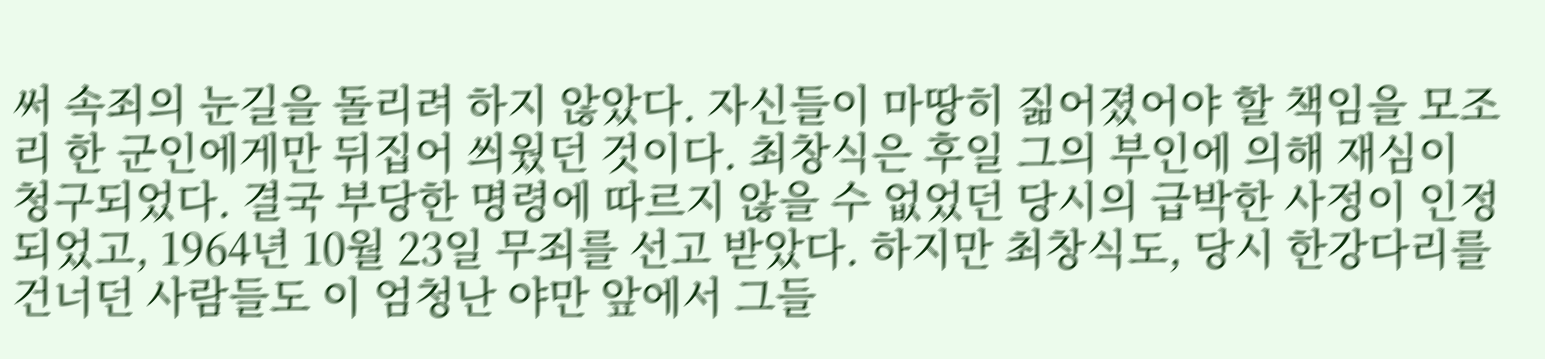써 속죄의 눈길을 돌리려 하지 않았다. 자신들이 마땅히 짊어졌어야 할 책임을 모조리 한 군인에게만 뒤집어 씌웠던 것이다. 최창식은 후일 그의 부인에 의해 재심이 청구되었다. 결국 부당한 명령에 따르지 않을 수 없었던 당시의 급박한 사정이 인정되었고, 1964년 10월 23일 무죄를 선고 받았다. 하지만 최창식도, 당시 한강다리를 건너던 사람들도 이 엄청난 야만 앞에서 그들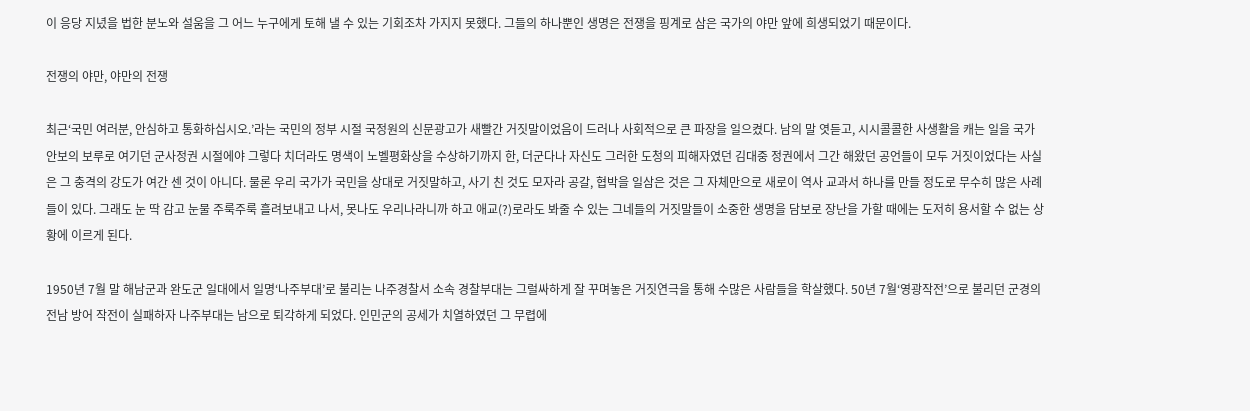이 응당 지녔을 법한 분노와 설움을 그 어느 누구에게 토해 낼 수 있는 기회조차 가지지 못했다. 그들의 하나뿐인 생명은 전쟁을 핑계로 삼은 국가의 야만 앞에 희생되었기 때문이다.

전쟁의 야만, 야만의 전쟁

최근‘국민 여러분, 안심하고 통화하십시오.’라는 국민의 정부 시절 국정원의 신문광고가 새빨간 거짓말이었음이 드러나 사회적으로 큰 파장을 일으켰다. 남의 말 엿듣고, 시시콜콜한 사생활을 캐는 일을 국가안보의 보루로 여기던 군사정권 시절에야 그렇다 치더라도 명색이 노벨평화상을 수상하기까지 한, 더군다나 자신도 그러한 도청의 피해자였던 김대중 정권에서 그간 해왔던 공언들이 모두 거짓이었다는 사실은 그 충격의 강도가 여간 센 것이 아니다. 물론 우리 국가가 국민을 상대로 거짓말하고, 사기 친 것도 모자라 공갈, 협박을 일삼은 것은 그 자체만으로 새로이 역사 교과서 하나를 만들 정도로 무수히 많은 사례들이 있다. 그래도 눈 딱 감고 눈물 주룩주룩 흘려보내고 나서, 못나도 우리나라니까 하고 애교(?)로라도 봐줄 수 있는 그네들의 거짓말들이 소중한 생명을 담보로 장난을 가할 때에는 도저히 용서할 수 없는 상황에 이르게 된다.

1950년 7월 말 해남군과 완도군 일대에서 일명‘나주부대’로 불리는 나주경찰서 소속 경찰부대는 그럴싸하게 잘 꾸며놓은 거짓연극을 통해 수많은 사람들을 학살했다. 50년 7월‘영광작전’으로 불리던 군경의 전남 방어 작전이 실패하자 나주부대는 남으로 퇴각하게 되었다. 인민군의 공세가 치열하였던 그 무렵에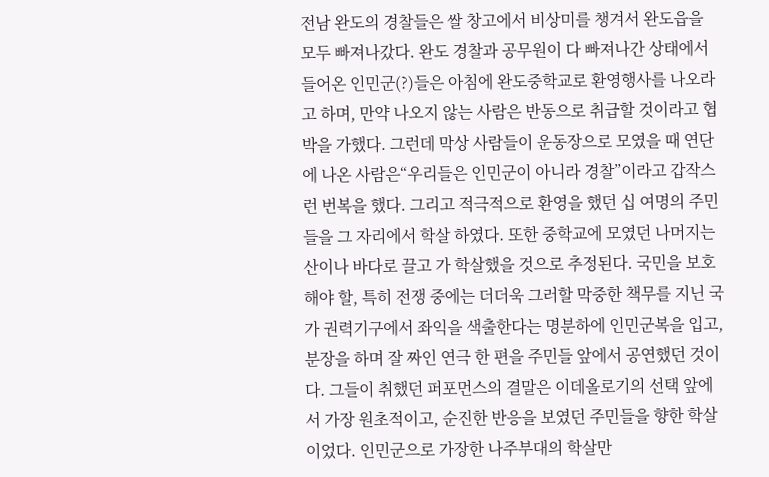전남 완도의 경찰들은 쌀 창고에서 비상미를 챙겨서 완도읍을 모두 빠져나갔다. 완도 경찰과 공무원이 다 빠져나간 상태에서 들어온 인민군(?)들은 아침에 완도중학교로 환영행사를 나오라고 하며, 만약 나오지 않는 사람은 반동으로 취급할 것이라고 협박을 가했다. 그런데 막상 사람들이 운동장으로 모였을 때 연단에 나온 사람은“우리들은 인민군이 아니라 경찰”이라고 갑작스런 번복을 했다. 그리고 적극적으로 환영을 했던 십 여명의 주민들을 그 자리에서 학살 하였다. 또한 중학교에 모였던 나머지는 산이나 바다로 끌고 가 학살했을 것으로 추정된다. 국민을 보호해야 할, 특히 전쟁 중에는 더더욱 그러할 막중한 책무를 지닌 국가 권력기구에서 좌익을 색출한다는 명분하에 인민군복을 입고, 분장을 하며 잘 짜인 연극 한 편을 주민들 앞에서 공연했던 것이다. 그들이 취했던 퍼포먼스의 결말은 이데올로기의 선택 앞에서 가장 원초적이고, 순진한 반응을 보였던 주민들을 향한 학살이었다. 인민군으로 가장한 나주부대의 학살만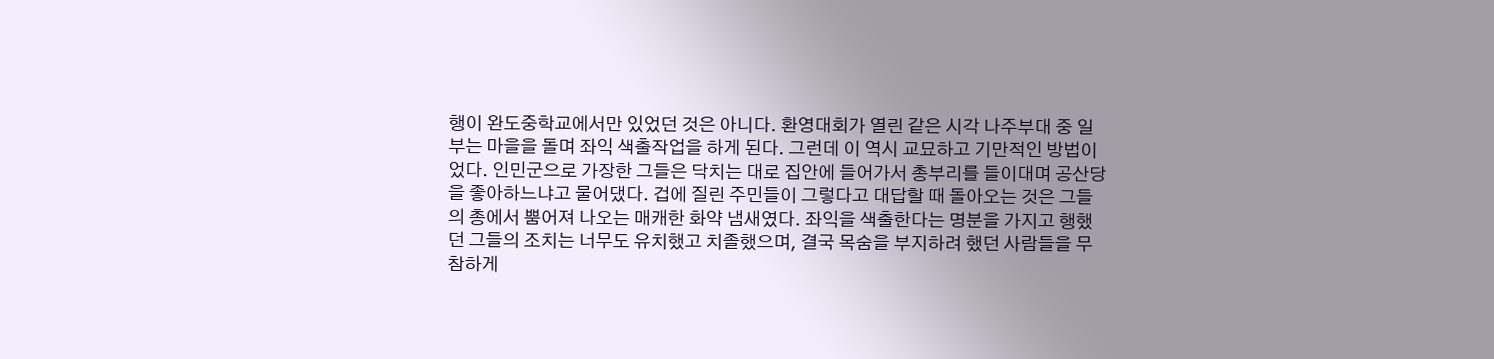행이 완도중학교에서만 있었던 것은 아니다. 환영대회가 열린 같은 시각 나주부대 중 일부는 마을을 돌며 좌익 색출작업을 하게 된다. 그런데 이 역시 교묘하고 기만적인 방법이었다. 인민군으로 가장한 그들은 닥치는 대로 집안에 들어가서 총부리를 들이대며 공산당을 좋아하느냐고 물어댔다. 겁에 질린 주민들이 그렇다고 대답할 때 돌아오는 것은 그들의 총에서 뿜어져 나오는 매캐한 화약 냄새였다. 좌익을 색출한다는 명분을 가지고 행했던 그들의 조치는 너무도 유치했고 치졸했으며, 결국 목숨을 부지하려 했던 사람들을 무참하게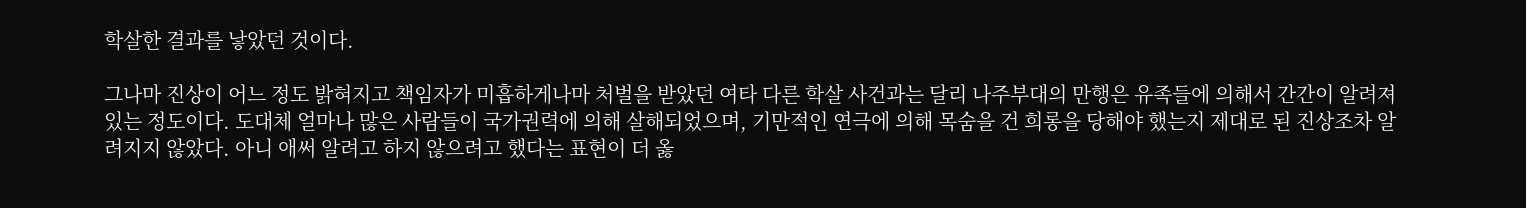학살한 결과를 낳았던 것이다.

그나마 진상이 어느 정도 밝혀지고 책임자가 미흡하게나마 처벌을 받았던 여타 다른 학살 사건과는 달리 나주부대의 만행은 유족들에 의해서 간간이 알려져 있는 정도이다. 도대체 얼마나 많은 사람들이 국가권력에 의해 살해되었으며, 기만적인 연극에 의해 목숨을 건 희롱을 당해야 했는지 제대로 된 진상조차 알려지지 않았다. 아니 애써 알려고 하지 않으려고 했다는 표현이 더 옳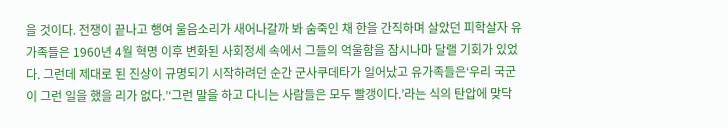을 것이다. 전쟁이 끝나고 행여 울음소리가 새어나갈까 봐 숨죽인 채 한을 간직하며 살았던 피학살자 유가족들은 1960년 4월 혁명 이후 변화된 사회정세 속에서 그들의 억울함을 잠시나마 달랠 기회가 있었다. 그런데 제대로 된 진상이 규명되기 시작하려던 순간 군사쿠데타가 일어났고 유가족들은‘우리 국군이 그런 일을 했을 리가 없다.’‘그런 말을 하고 다니는 사람들은 모두 빨갱이다.’라는 식의 탄압에 맞닥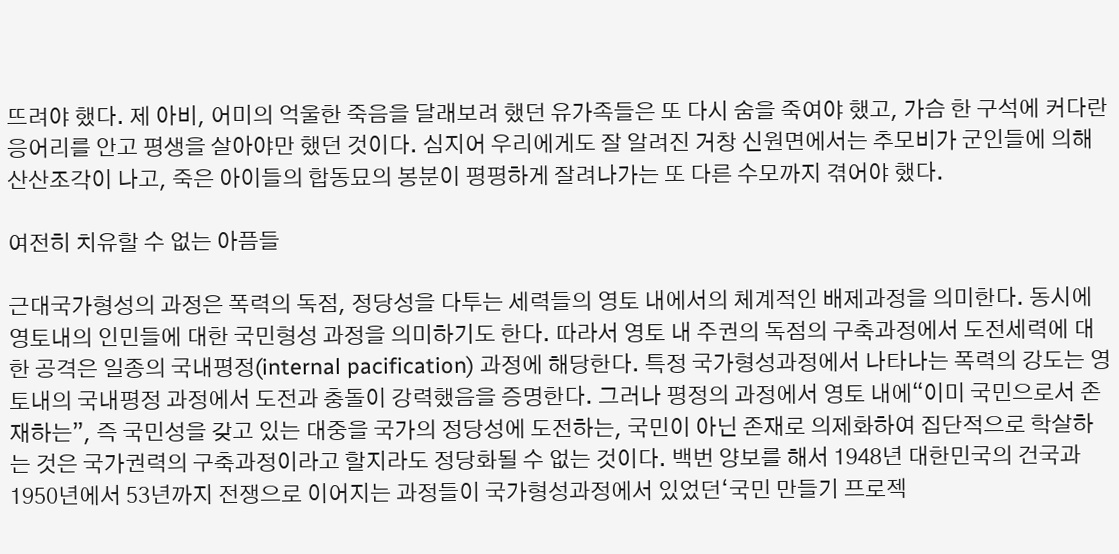뜨려야 했다. 제 아비, 어미의 억울한 죽음을 달래보려 했던 유가족들은 또 다시 숨을 죽여야 했고, 가슴 한 구석에 커다란 응어리를 안고 평생을 살아야만 했던 것이다. 심지어 우리에게도 잘 알려진 거창 신원면에서는 추모비가 군인들에 의해 산산조각이 나고, 죽은 아이들의 합동묘의 봉분이 평평하게 잘려나가는 또 다른 수모까지 겪어야 했다.

여전히 치유할 수 없는 아픔들

근대국가형성의 과정은 폭력의 독점, 정당성을 다투는 세력들의 영토 내에서의 체계적인 배제과정을 의미한다. 동시에 영토내의 인민들에 대한 국민형성 과정을 의미하기도 한다. 따라서 영토 내 주권의 독점의 구축과정에서 도전세력에 대한 공격은 일종의 국내평정(internal pacification) 과정에 해당한다. 특정 국가형성과정에서 나타나는 폭력의 강도는 영토내의 국내평정 과정에서 도전과 충돌이 강력했음을 증명한다. 그러나 평정의 과정에서 영토 내에“이미 국민으로서 존재하는”, 즉 국민성을 갖고 있는 대중을 국가의 정당성에 도전하는, 국민이 아닌 존재로 의제화하여 집단적으로 학살하는 것은 국가권력의 구축과정이라고 할지라도 정당화될 수 없는 것이다. 백번 양보를 해서 1948년 대한민국의 건국과 1950년에서 53년까지 전쟁으로 이어지는 과정들이 국가형성과정에서 있었던‘국민 만들기 프로젝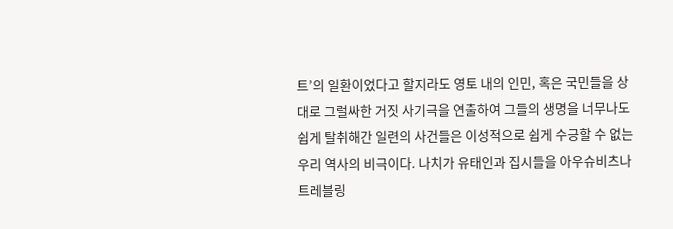트’의 일환이었다고 할지라도 영토 내의 인민, 혹은 국민들을 상대로 그럴싸한 거짓 사기극을 연출하여 그들의 생명을 너무나도 쉽게 탈취해간 일련의 사건들은 이성적으로 쉽게 수긍할 수 없는 우리 역사의 비극이다. 나치가 유태인과 집시들을 아우슈비츠나 트레블링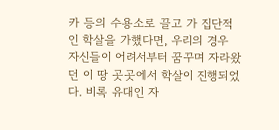카 등의 수용소로 끌고 가 집단적인 학살을 가했다면, 우리의 경우 자신들이 어려서부터 꿈꾸며 자라왔던 이 땅 곳곳에서 학살이 진행되었다. 비록 유대인 자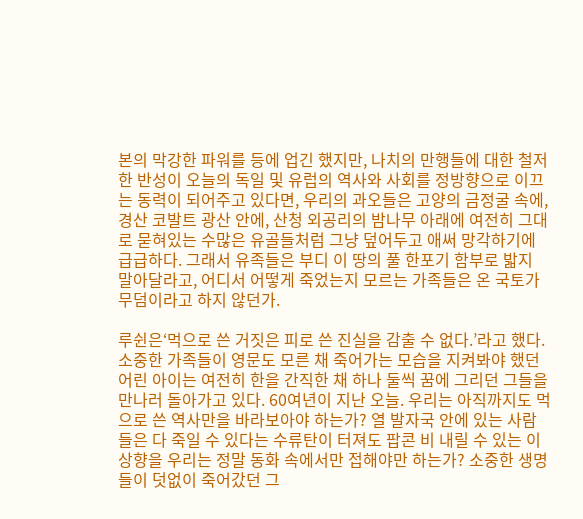본의 막강한 파워를 등에 업긴 했지만, 나치의 만행들에 대한 철저한 반성이 오늘의 독일 및 유럽의 역사와 사회를 정방향으로 이끄는 동력이 되어주고 있다면, 우리의 과오들은 고양의 금정굴 속에, 경산 코발트 광산 안에, 산청 외공리의 밤나무 아래에 여전히 그대로 묻혀있는 수많은 유골들처럼 그냥 덮어두고 애써 망각하기에 급급하다. 그래서 유족들은 부디 이 땅의 풀 한포기 함부로 밟지 말아달라고, 어디서 어떻게 죽었는지 모르는 가족들은 온 국토가 무덤이라고 하지 않던가.

루쉰은‘먹으로 쓴 거짓은 피로 쓴 진실을 감출 수 없다.’라고 했다. 소중한 가족들이 영문도 모른 채 죽어가는 모습을 지켜봐야 했던 어린 아이는 여전히 한을 간직한 채 하나 둘씩 꿈에 그리던 그들을 만나러 돌아가고 있다. 60여년이 지난 오늘. 우리는 아직까지도 먹으로 쓴 역사만을 바라보아야 하는가? 열 발자국 안에 있는 사람들은 다 죽일 수 있다는 수류탄이 터져도 팝콘 비 내릴 수 있는 이상향을 우리는 정말 동화 속에서만 접해야만 하는가? 소중한 생명들이 덧없이 죽어갔던 그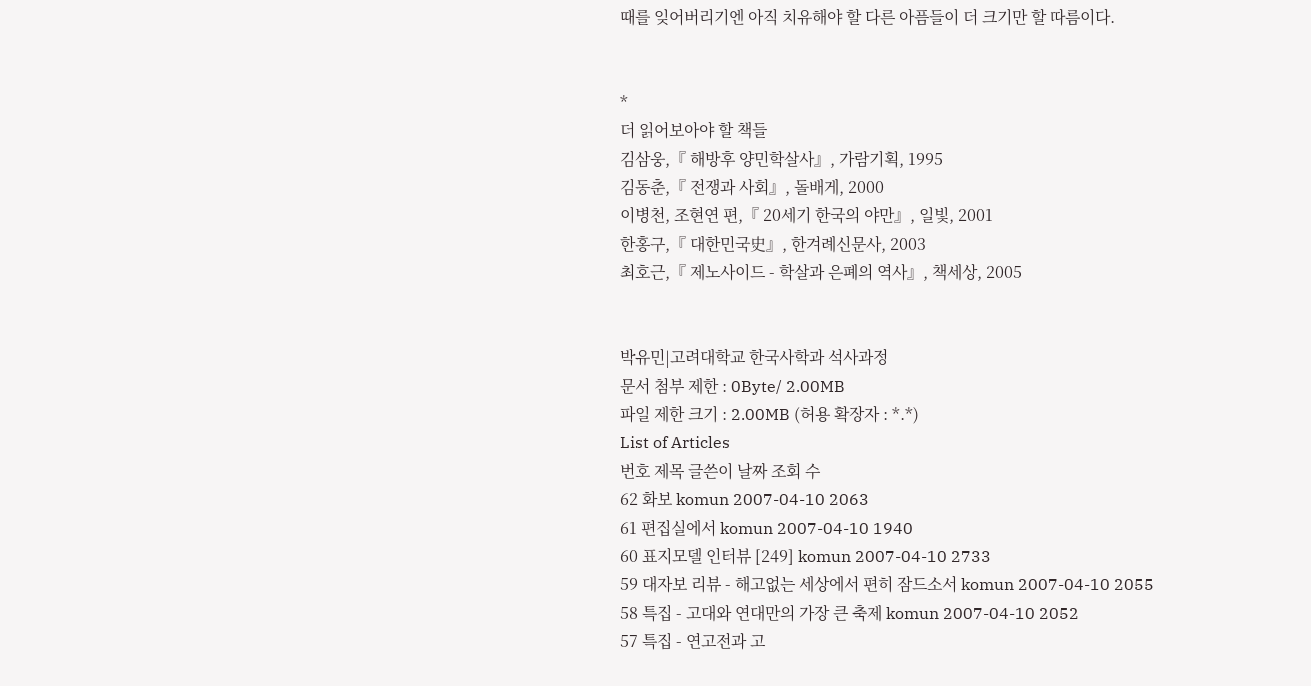때를 잊어버리기엔 아직 치유해야 할 다른 아픔들이 더 크기만 할 따름이다.


*
더 읽어보아야 할 책들
김삼웅,『 해방후 양민학살사』, 가람기획, 1995
김동춘,『 전쟁과 사회』, 돌배게, 2000
이병천, 조현연 편,『 20세기 한국의 야만』, 일빛, 2001
한홍구,『 대한민국史』, 한겨례신문사, 2003
최호근,『 제노사이드 - 학살과 은폐의 역사』, 책세상, 2005


박유민|고려대학교 한국사학과 석사과정
문서 첨부 제한 : 0Byte/ 2.00MB
파일 제한 크기 : 2.00MB (허용 확장자 : *.*)
List of Articles
번호 제목 글쓴이 날짜 조회 수
62 화보 komun 2007-04-10 2063
61 편집실에서 komun 2007-04-10 1940
60 표지모델 인터뷰 [249] komun 2007-04-10 2733
59 대자보 리뷰 - 해고없는 세상에서 편히 잠드소서 komun 2007-04-10 2055
58 특집 - 고대와 연대만의 가장 큰 축제 komun 2007-04-10 2052
57 특집 - 연고전과 고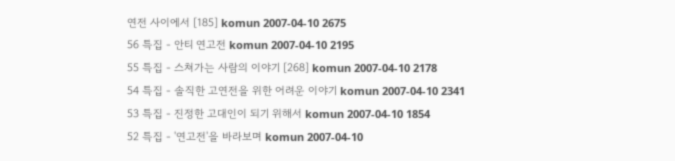연전 사이에서 [185] komun 2007-04-10 2675
56 특집 - 안티 연고전 komun 2007-04-10 2195
55 특집 - 스쳐가는 사람의 이야기 [268] komun 2007-04-10 2178
54 특집 - 솔직한 고연전을 위한 어려운 이야기 komun 2007-04-10 2341
53 특집 - 진정한 고대인이 되기 위해서 komun 2007-04-10 1854
52 특집 - '연고전'을 바라보며 komun 2007-04-10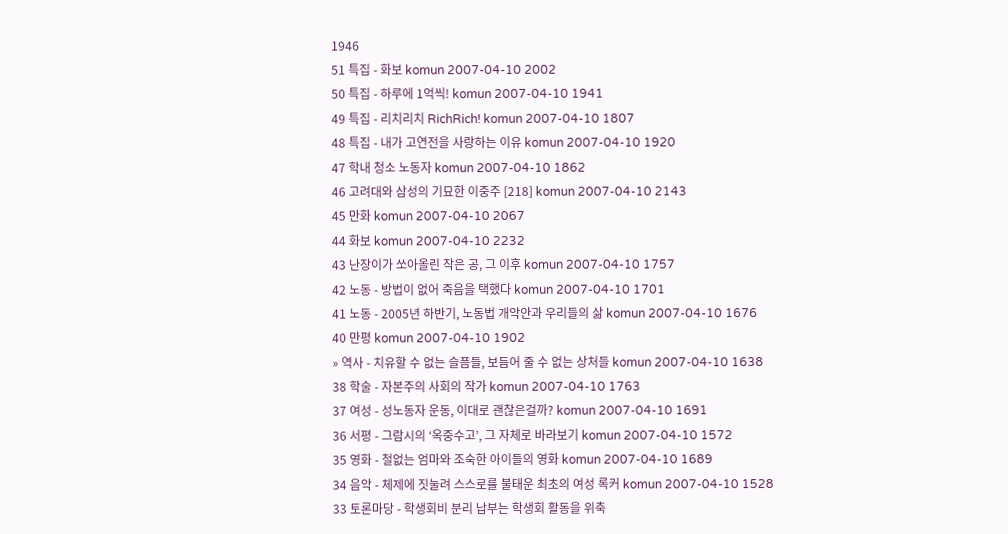1946
51 특집 - 화보 komun 2007-04-10 2002
50 특집 - 하루에 1억씩! komun 2007-04-10 1941
49 특집 - 리치리치 RichRich! komun 2007-04-10 1807
48 특집 - 내가 고연전을 사랑하는 이유 komun 2007-04-10 1920
47 학내 청소 노동자 komun 2007-04-10 1862
46 고려대와 삼성의 기묘한 이중주 [218] komun 2007-04-10 2143
45 만화 komun 2007-04-10 2067
44 화보 komun 2007-04-10 2232
43 난장이가 쏘아올린 작은 공, 그 이후 komun 2007-04-10 1757
42 노동 - 방법이 없어 죽음을 택했다 komun 2007-04-10 1701
41 노동 - 2005년 하반기, 노동법 개악안과 우리들의 삶 komun 2007-04-10 1676
40 만평 komun 2007-04-10 1902
» 역사 - 치유할 수 없는 슬픔들, 보듬어 줄 수 없는 상처들 komun 2007-04-10 1638
38 학술 - 자본주의 사회의 작가 komun 2007-04-10 1763
37 여성 - 성노동자 운동, 이대로 괜찮은걸까? komun 2007-04-10 1691
36 서평 - 그람시의 ‘옥중수고’, 그 자체로 바라보기 komun 2007-04-10 1572
35 영화 - 철없는 엄마와 조숙한 아이들의 영화 komun 2007-04-10 1689
34 음악 - 체제에 짓눌려 스스로를 불태운 최초의 여성 록커 komun 2007-04-10 1528
33 토론마당 - 학생회비 분리 납부는 학생회 활동을 위축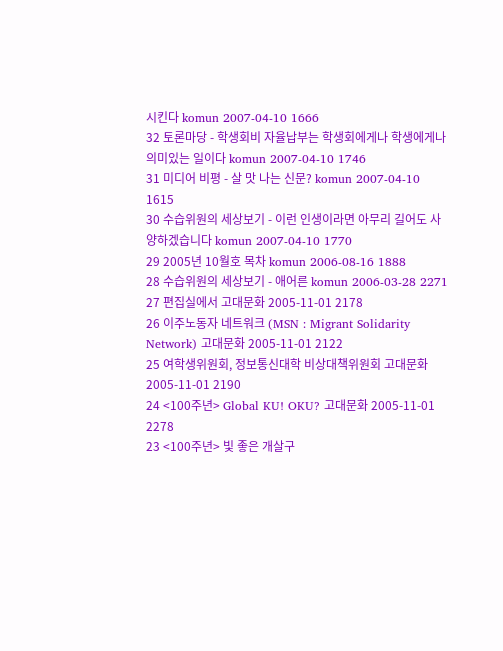시킨다 komun 2007-04-10 1666
32 토론마당 - 학생회비 자율납부는 학생회에게나 학생에게나 의미있는 일이다 komun 2007-04-10 1746
31 미디어 비평 - 살 맛 나는 신문? komun 2007-04-10 1615
30 수습위원의 세상보기 - 이런 인생이라면 아무리 길어도 사양하겠습니다 komun 2007-04-10 1770
29 2005년 10월호 목차 komun 2006-08-16 1888
28 수습위원의 세상보기 - 애어른 komun 2006-03-28 2271
27 편집실에서 고대문화 2005-11-01 2178
26 이주노동자 네트워크 (MSN : Migrant Solidarity Network) 고대문화 2005-11-01 2122
25 여학생위원회, 정보통신대학 비상대책위원회 고대문화 2005-11-01 2190
24 <100주년> Global KU! OKU? 고대문화 2005-11-01 2278
23 <100주년> 빛 좋은 개살구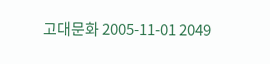고대문화 2005-11-01 2049